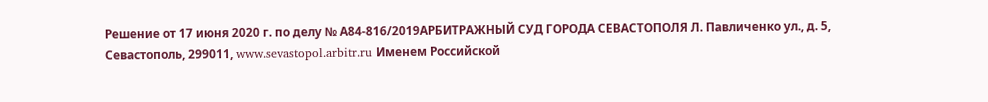Решение от 17 июня 2020 г. по делу № А84-816/2019АРБИТРАЖНЫЙ СУД ГОРОДА СЕВАСТОПОЛЯ Л. Павличенко ул., д. 5, Севастополь, 299011, www.sevastopol.arbitr.ru Именем Российской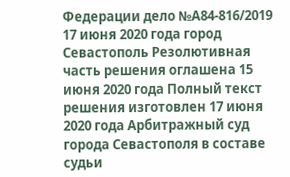Федерации дело №А84-816/2019 17 июня 2020 года город Севастополь Резолютивная часть решения оглашена 15 июня 2020 года Полный текст решения изготовлен 17 июня 2020 года Арбитражный суд города Севастополя в составе судьи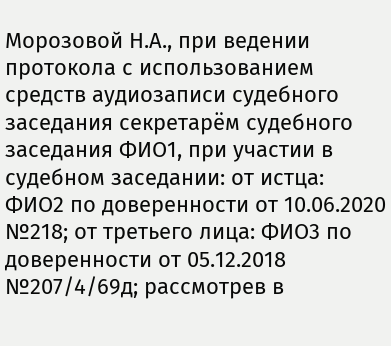Морозовой Н.А., при ведении протокола с использованием средств аудиозаписи судебного заседания секретарём судебного заседания ФИО1, при участии в судебном заседании: от истца: ФИО2 по доверенности от 10.06.2020 №218; от третьего лица: ФИО3 по доверенности от 05.12.2018 №207/4/69д; рассмотрев в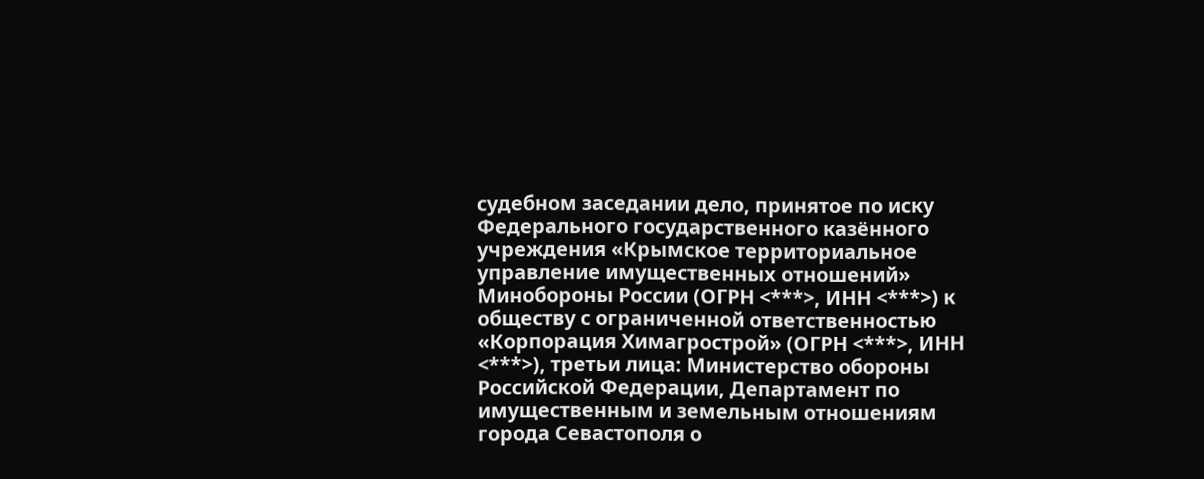судебном заседании дело, принятое по иску Федерального государственного казённого учреждения «Крымское территориальное управление имущественных отношений» Минобороны России (ОГРН <***>, ИНН <***>) к обществу с ограниченной ответственностью «Корпорация Химагрострой» (ОГРН <***>, ИНН <***>), третьи лица: Министерство обороны Российской Федерации, Департамент по имущественным и земельным отношениям города Севастополя о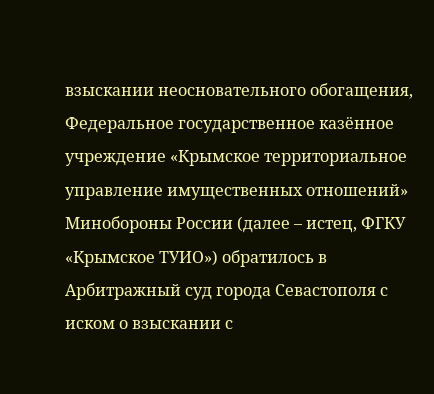взыскании неосновательного обогащения, Федеральное государственное казённое учреждение «Крымское территориальное управление имущественных отношений» Минобороны России (далее – истец, ФГКУ «Крымское ТУИО») обратилось в Арбитражный суд города Севастополя с иском о взыскании с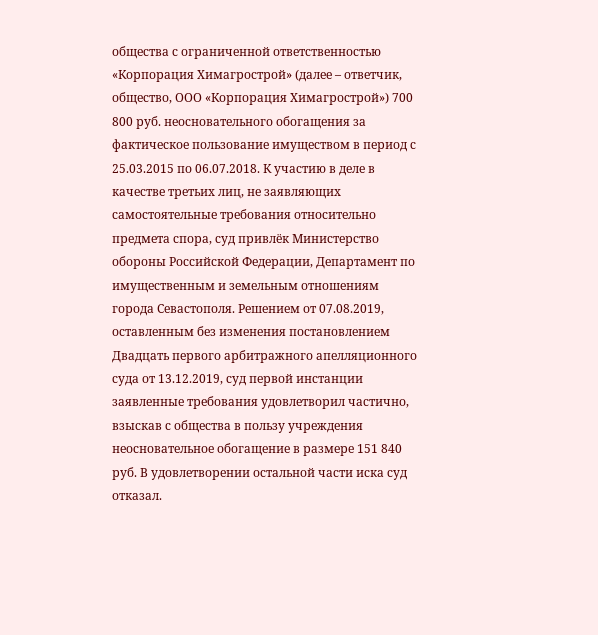общества с ограниченной ответственностью «Корпорация Химагрострой» (далее – ответчик, общество, ООО «Корпорация Химагрострой») 700 800 руб. неосновательного обогащения за фактическое пользование имуществом в период с 25.03.2015 по 06.07.2018. К участию в деле в качестве третьих лиц, не заявляющих самостоятельные требования относительно предмета спора, суд привлёк Министерство обороны Российской Федерации, Департамент по имущественным и земельным отношениям города Севастополя. Решением от 07.08.2019, оставленным без изменения постановлением Двадцать первого арбитражного апелляционного суда от 13.12.2019, суд первой инстанции заявленные требования удовлетворил частично, взыскав с общества в пользу учреждения неосновательное обогащение в размере 151 840 руб. В удовлетворении остальной части иска суд отказал.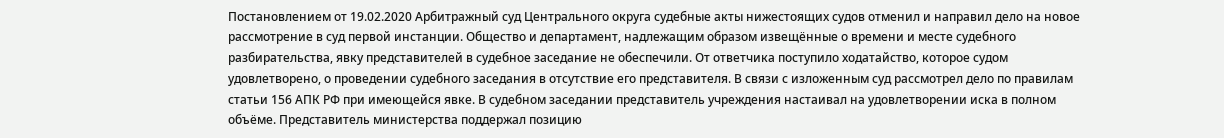Постановлением от 19.02.2020 Арбитражный суд Центрального округа судебные акты нижестоящих судов отменил и направил дело на новое рассмотрение в суд первой инстанции. Общество и департамент, надлежащим образом извещённые о времени и месте судебного разбирательства, явку представителей в судебное заседание не обеспечили. От ответчика поступило ходатайство, которое судом удовлетворено, о проведении судебного заседания в отсутствие его представителя. В связи с изложенным суд рассмотрел дело по правилам статьи 156 АПК РФ при имеющейся явке. В судебном заседании представитель учреждения настаивал на удовлетворении иска в полном объёме. Представитель министерства поддержал позицию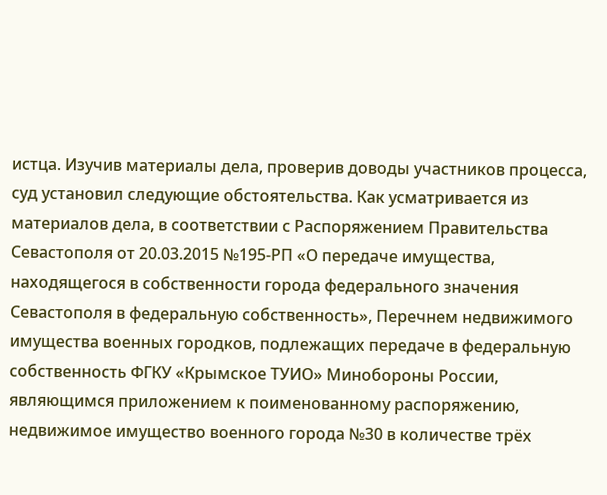истца. Изучив материалы дела, проверив доводы участников процесса, суд установил следующие обстоятельства. Как усматривается из материалов дела, в соответствии с Распоряжением Правительства Севастополя от 20.03.2015 №195-РП «О передаче имущества, находящегося в собственности города федерального значения Севастополя в федеральную собственность», Перечнем недвижимого имущества военных городков, подлежащих передаче в федеральную собственность ФГКУ «Крымское ТУИО» Минобороны России, являющимся приложением к поименованному распоряжению, недвижимое имущество военного города №30 в количестве трёх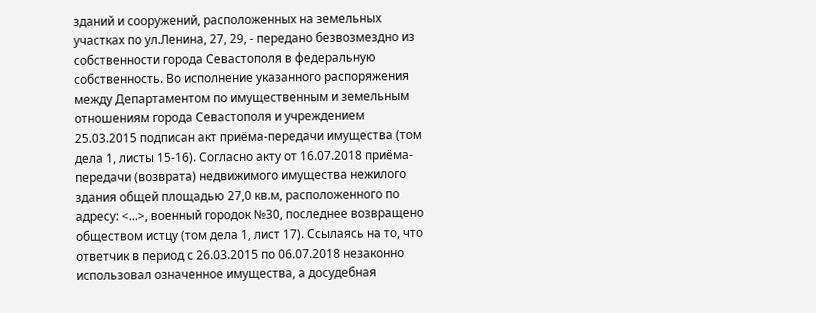зданий и сооружений, расположенных на земельных участках по ул.Ленина, 27, 29, - передано безвозмездно из собственности города Севастополя в федеральную собственность. Во исполнение указанного распоряжения между Департаментом по имущественным и земельным отношениям города Севастополя и учреждением 25.03.2015 подписан акт приёма-передачи имущества (том дела 1, листы 15-16). Согласно акту от 16.07.2018 приёма-передачи (возврата) недвижимого имущества нежилого здания общей площадью 27,0 кв.м, расположенного по адресу: <...>, военный городок №30, последнее возвращено обществом истцу (том дела 1, лист 17). Ссылаясь на то, что ответчик в период с 26.03.2015 по 06.07.2018 незаконно использовал означенное имущества, а досудебная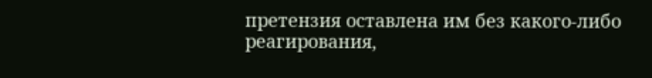претензия оставлена им без какого-либо реагирования,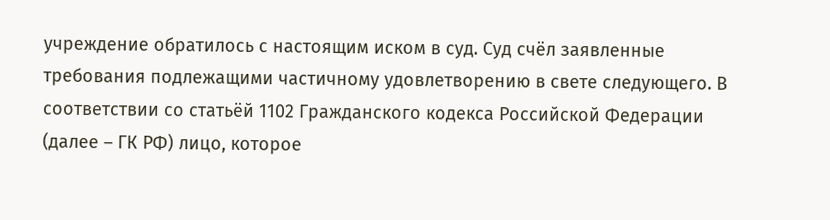учреждение обратилось с настоящим иском в суд. Суд счёл заявленные требования подлежащими частичному удовлетворению в свете следующего. В соответствии со статьёй 1102 Гражданского кодекса Российской Федерации (далее – ГК РФ) лицо, которое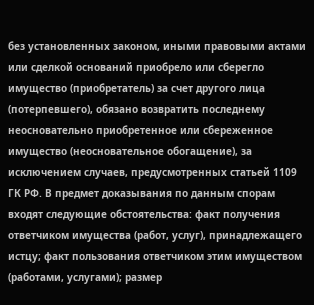без установленных законом, иными правовыми актами или сделкой оснований приобрело или сберегло имущество (приобретатель) за счет другого лица (потерпевшего), обязано возвратить последнему неосновательно приобретенное или сбереженное имущество (неосновательное обогащение), за исключением случаев, предусмотренных статьей 1109 ГК РФ. В предмет доказывания по данным спорам входят следующие обстоятельства: факт получения ответчиком имущества (работ, услуг), принадлежащего истцу; факт пользования ответчиком этим имуществом (работами, услугами); размер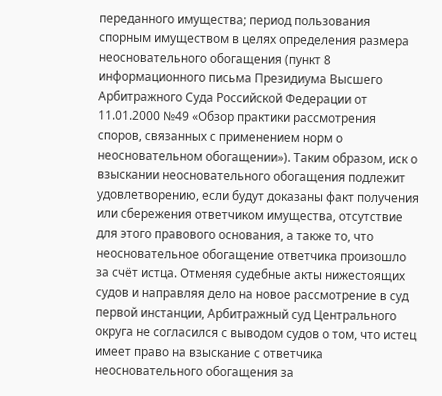переданного имущества; период пользования спорным имуществом в целях определения размера неосновательного обогащения (пункт 8 информационного письма Президиума Высшего Арбитражного Суда Российской Федерации от 11.01.2000 №49 «Обзор практики рассмотрения споров, связанных с применением норм о неосновательном обогащении»). Таким образом, иск о взыскании неосновательного обогащения подлежит удовлетворению, если будут доказаны факт получения или сбережения ответчиком имущества, отсутствие для этого правового основания, а также то, что неосновательное обогащение ответчика произошло за счёт истца. Отменяя судебные акты нижестоящих судов и направляя дело на новое рассмотрение в суд первой инстанции, Арбитражный суд Центрального округа не согласился с выводом судов о том, что истец имеет право на взыскание с ответчика неосновательного обогащения за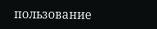пользование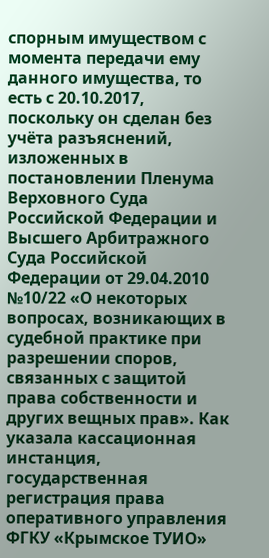спорным имуществом с момента передачи ему данного имущества, то есть с 20.10.2017, поскольку он сделан без учёта разъяснений, изложенных в постановлении Пленума Верховного Суда Российской Федерации и Высшего Арбитражного Суда Российской Федерации от 29.04.2010 №10/22 «О некоторых вопросах, возникающих в судебной практике при разрешении споров, связанных с защитой права собственности и других вещных прав». Как указала кассационная инстанция, государственная регистрация права оперативного управления ФГКУ «Крымское ТУИО»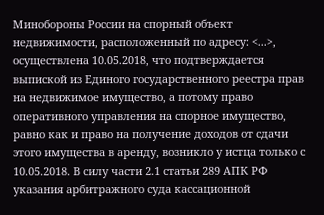Минобороны России на спорный объект недвижимости, расположенный по адресу: <...>, осуществлена 10.05.2018, что подтверждается выпиской из Единого государственного реестра прав на недвижимое имущество, а потому право оперативного управления на спорное имущество, равно как и право на получение доходов от сдачи этого имущества в аренду, возникло у истца только с 10.05.2018. В силу части 2.1 статьи 289 АПК РФ указания арбитражного суда кассационной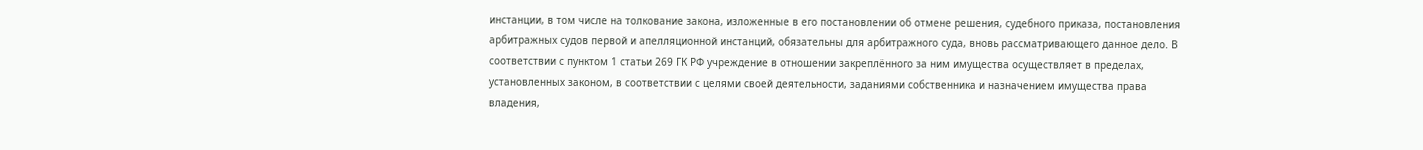инстанции, в том числе на толкование закона, изложенные в его постановлении об отмене решения, судебного приказа, постановления арбитражных судов первой и апелляционной инстанций, обязательны для арбитражного суда, вновь рассматривающего данное дело. В соответствии с пунктом 1 статьи 269 ГК РФ учреждение в отношении закреплённого за ним имущества осуществляет в пределах, установленных законом, в соответствии с целями своей деятельности, заданиями собственника и назначением имущества права владения,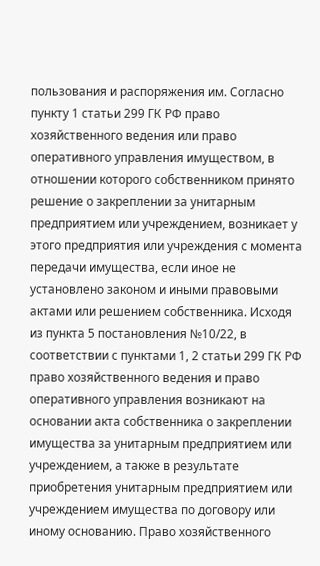пользования и распоряжения им. Согласно пункту 1 статьи 299 ГК РФ право хозяйственного ведения или право оперативного управления имуществом, в отношении которого собственником принято решение о закреплении за унитарным предприятием или учреждением, возникает у этого предприятия или учреждения с момента передачи имущества, если иное не установлено законом и иными правовыми актами или решением собственника. Исходя из пункта 5 постановления №10/22, в соответствии с пунктами 1, 2 статьи 299 ГК РФ право хозяйственного ведения и право оперативного управления возникают на основании акта собственника о закреплении имущества за унитарным предприятием или учреждением, а также в результате приобретения унитарным предприятием или учреждением имущества по договору или иному основанию. Право хозяйственного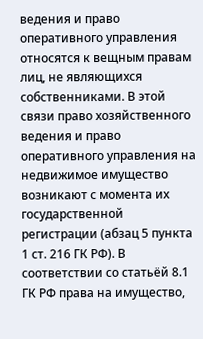ведения и право оперативного управления относятся к вещным правам лиц, не являющихся собственниками. В этой связи право хозяйственного ведения и право оперативного управления на недвижимое имущество возникают с момента их государственной регистрации (абзац 5 пункта 1 ст. 216 ГК РФ). В соответствии со статьёй 8.1 ГК РФ права на имущество,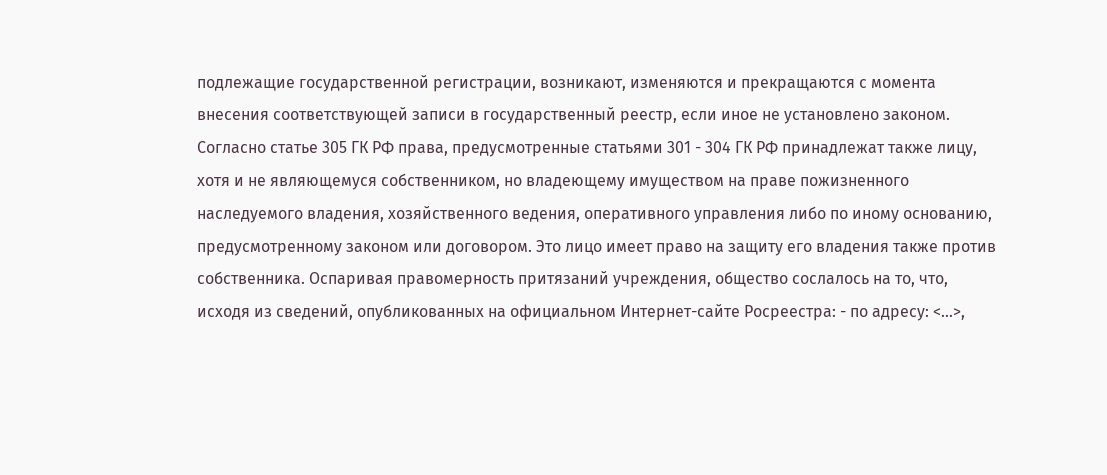подлежащие государственной регистрации, возникают, изменяются и прекращаются с момента внесения соответствующей записи в государственный реестр, если иное не установлено законом. Согласно статье 305 ГК РФ права, предусмотренные статьями 301 - 304 ГК РФ принадлежат также лицу, хотя и не являющемуся собственником, но владеющему имуществом на праве пожизненного наследуемого владения, хозяйственного ведения, оперативного управления либо по иному основанию, предусмотренному законом или договором. Это лицо имеет право на защиту его владения также против собственника. Оспаривая правомерность притязаний учреждения, общество сослалось на то, что, исходя из сведений, опубликованных на официальном Интернет-сайте Росреестра: - по адресу: <...>,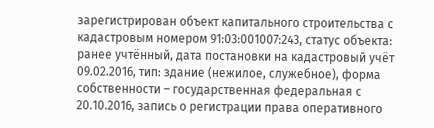зарегистрирован объект капитального строительства с кадастровым номером 91:03:001007:243, статус объекта: ранее учтённый, дата постановки на кадастровый учёт 09.02.2016, тип: здание (нежилое, служебное), форма собственности – государственная федеральная с 20.10.2016, запись о регистрации права оперативного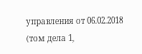управления от 06.02.2018 (том дела 1,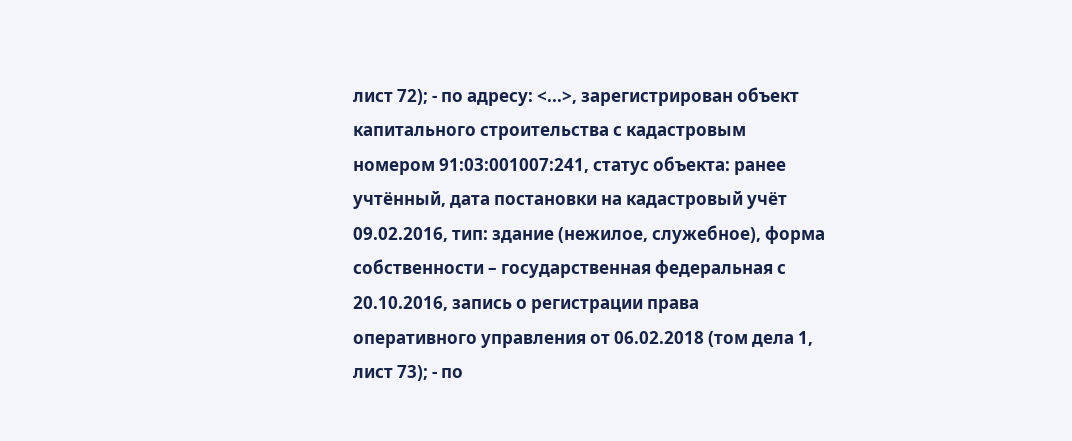лист 72); - по адресу: <...>, зарегистрирован объект капитального строительства с кадастровым номером 91:03:001007:241, статус объекта: ранее учтённый, дата постановки на кадастровый учёт 09.02.2016, тип: здание (нежилое, служебное), форма собственности – государственная федеральная с 20.10.2016, запись о регистрации права оперативного управления от 06.02.2018 (том дела 1, лист 73); - по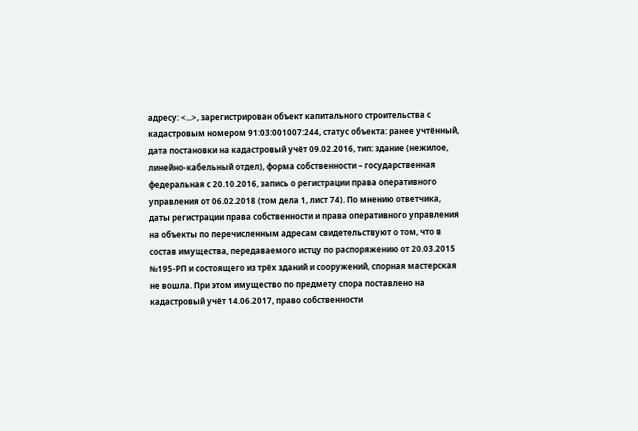адресу: <...>, зарегистрирован объект капитального строительства с кадастровым номером 91:03:001007:244, статус объекта: ранее учтённый, дата постановки на кадастровый учёт 09.02.2016, тип: здание (нежилое, линейно-кабельный отдел), форма собственности – государственная федеральная с 20.10.2016, запись о регистрации права оперативного управления от 06.02.2018 (том дела 1, лист 74). По мнению ответчика, даты регистрации права собственности и права оперативного управления на объекты по перечисленным адресам свидетельствуют о том, что в состав имущества, передаваемого истцу по распоряжению от 20.03.2015 №195-РП и состоящего из трёх зданий и сооружений, спорная мастерская не вошла. При этом имущество по предмету спора поставлено на кадастровый учёт 14.06.2017, право собственности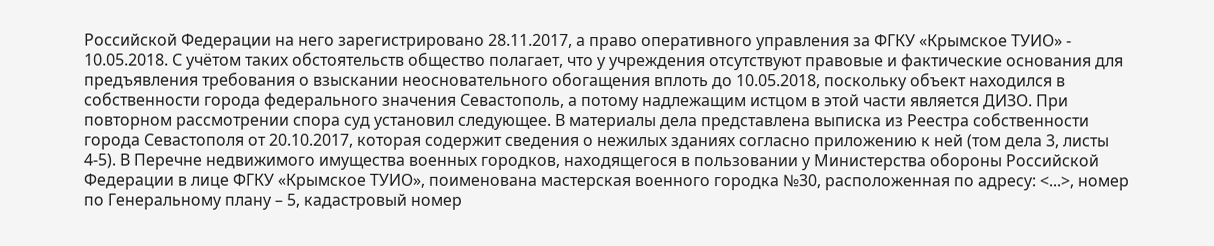Российской Федерации на него зарегистрировано 28.11.2017, а право оперативного управления за ФГКУ «Крымское ТУИО» - 10.05.2018. С учётом таких обстоятельств общество полагает, что у учреждения отсутствуют правовые и фактические основания для предъявления требования о взыскании неосновательного обогащения вплоть до 10.05.2018, поскольку объект находился в собственности города федерального значения Севастополь, а потому надлежащим истцом в этой части является ДИЗО. При повторном рассмотрении спора суд установил следующее. В материалы дела представлена выписка из Реестра собственности города Севастополя от 20.10.2017, которая содержит сведения о нежилых зданиях согласно приложению к ней (том дела 3, листы 4-5). В Перечне недвижимого имущества военных городков, находящегося в пользовании у Министерства обороны Российской Федерации в лице ФГКУ «Крымское ТУИО», поименована мастерская военного городка №30, расположенная по адресу: <...>, номер по Генеральному плану – 5, кадастровый номер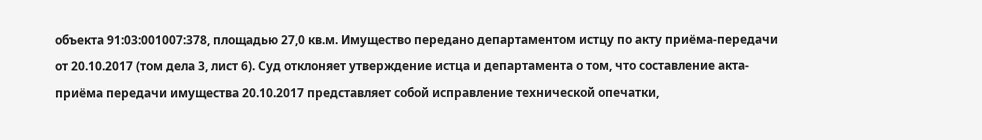объекта 91:03:001007:378, площадью 27,0 кв.м. Имущество передано департаментом истцу по акту приёма-передачи от 20.10.2017 (том дела 3, лист 6). Суд отклоняет утверждение истца и департамента о том, что составление акта-приёма передачи имущества 20.10.2017 представляет собой исправление технической опечатки,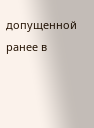допущенной ранее в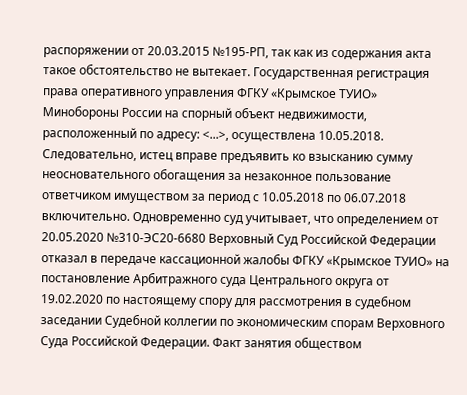распоряжении от 20.03.2015 №195-РП, так как из содержания акта такое обстоятельство не вытекает. Государственная регистрация права оперативного управления ФГКУ «Крымское ТУИО» Минобороны России на спорный объект недвижимости, расположенный по адресу: <...>, осуществлена 10.05.2018. Следовательно, истец вправе предъявить ко взысканию сумму неосновательного обогащения за незаконное пользование ответчиком имуществом за период с 10.05.2018 по 06.07.2018 включительно. Одновременно суд учитывает, что определением от 20.05.2020 №310-ЭС20-6680 Верховный Суд Российской Федерации отказал в передаче кассационной жалобы ФГКУ «Крымское ТУИО» на постановление Арбитражного суда Центрального округа от 19.02.2020 по настоящему спору для рассмотрения в судебном заседании Судебной коллегии по экономическим спорам Верховного Суда Российской Федерации. Факт занятия обществом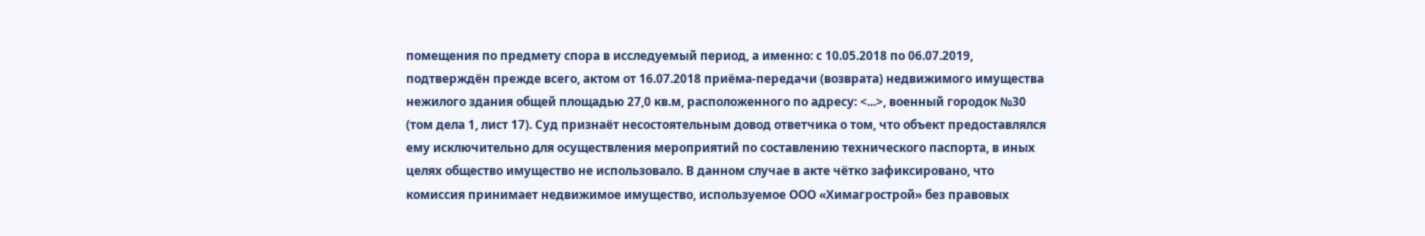помещения по предмету спора в исследуемый период, а именно: с 10.05.2018 по 06.07.2019, подтверждён прежде всего, актом от 16.07.2018 приёма-передачи (возврата) недвижимого имущества нежилого здания общей площадью 27,0 кв.м, расположенного по адресу: <...>, военный городок №30 (том дела 1, лист 17). Суд признаёт несостоятельным довод ответчика о том, что объект предоставлялся ему исключительно для осуществления мероприятий по составлению технического паспорта, в иных целях общество имущество не использовало. В данном случае в акте чётко зафиксировано, что комиссия принимает недвижимое имущество, используемое ООО «Химагрострой» без правовых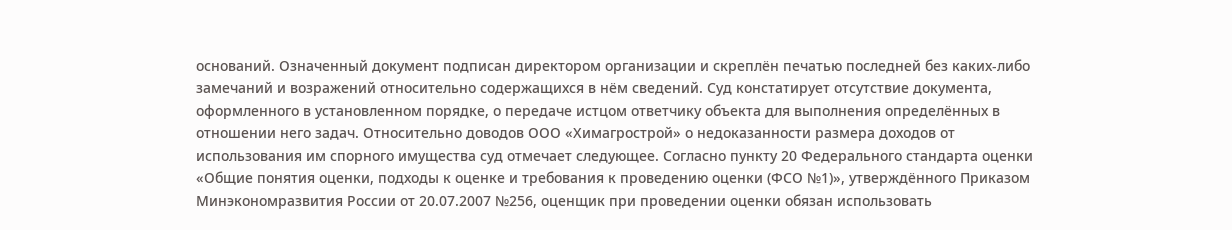оснований. Означенный документ подписан директором организации и скреплён печатью последней без каких-либо замечаний и возражений относительно содержащихся в нём сведений. Суд констатирует отсутствие документа, оформленного в установленном порядке, о передаче истцом ответчику объекта для выполнения определённых в отношении него задач. Относительно доводов ООО «Химагрострой» о недоказанности размера доходов от использования им спорного имущества суд отмечает следующее. Согласно пункту 20 Федерального стандарта оценки «Общие понятия оценки, подходы к оценке и требования к проведению оценки (ФСО №1)», утверждённого Приказом Минэкономразвития России от 20.07.2007 №256, оценщик при проведении оценки обязан использовать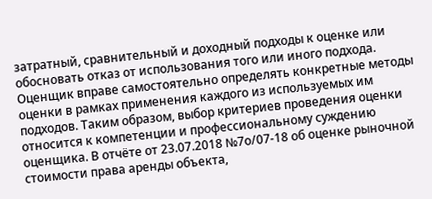затратный, сравнительный и доходный подходы к оценке или обосновать отказ от использования того или иного подхода. Оценщик вправе самостоятельно определять конкретные методы оценки в рамках применения каждого из используемых им подходов. Таким образом, выбор критериев проведения оценки относится к компетенции и профессиональному суждению оценщика. В отчёте от 23.07.2018 №7о/07-18 об оценке рыночной стоимости права аренды объекта,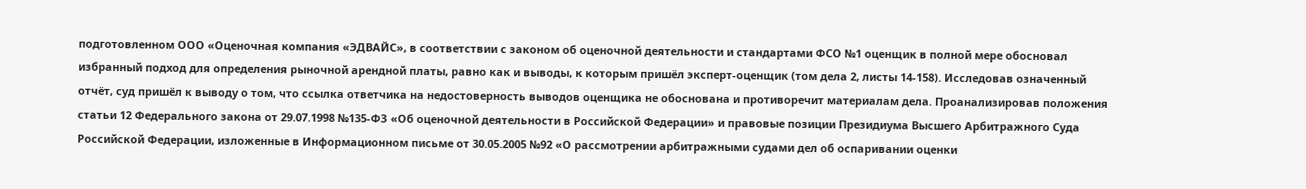подготовленном ООО «Оценочная компания «ЭДВАЙС», в соответствии с законом об оценочной деятельности и стандартами ФСО №1 оценщик в полной мере обосновал избранный подход для определения рыночной арендной платы, равно как и выводы, к которым пришёл эксперт-оценщик (том дела 2, листы 14-158). Исследовав означенный отчёт, суд пришёл к выводу о том, что ссылка ответчика на недостоверность выводов оценщика не обоснована и противоречит материалам дела. Проанализировав положения статьи 12 Федерального закона от 29.07.1998 №135-ФЗ «Об оценочной деятельности в Российской Федерации» и правовые позиции Президиума Высшего Арбитражного Суда Российской Федерации, изложенные в Информационном письме от 30.05.2005 №92 «О рассмотрении арбитражными судами дел об оспаривании оценки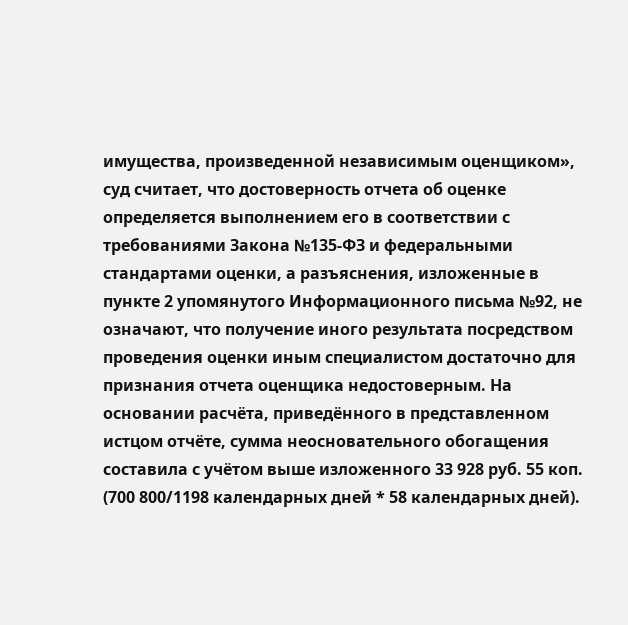имущества, произведенной независимым оценщиком», суд считает, что достоверность отчета об оценке определяется выполнением его в соответствии с требованиями Закона №135-ФЗ и федеральными стандартами оценки, а разъяснения, изложенные в пункте 2 упомянутого Информационного письма №92, не означают, что получение иного результата посредством проведения оценки иным специалистом достаточно для признания отчета оценщика недостоверным. На основании расчёта, приведённого в представленном истцом отчёте, сумма неосновательного обогащения составила с учётом выше изложенного 33 928 руб. 55 коп. (700 800/1198 календарных дней * 58 календарных дней).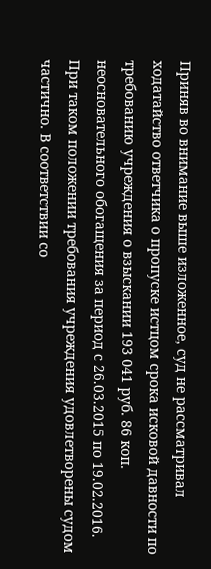Приняв во внимание выше изложенное, суд не рассматривал ходатайство ответчика о пропуске истцом срока исковой давности по требованию учреждения о взыскании 193 041 руб. 86 коп. неосновательного обогащения за период с 26.03.2015 по 19.02.2016. При таком положении требования учреждения удовлетворены судом частично. В соответствии со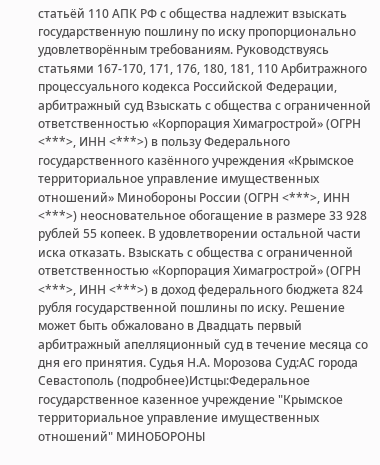статьёй 110 АПК РФ с общества надлежит взыскать государственную пошлину по иску пропорционально удовлетворённым требованиям. Руководствуясь статьями 167-170, 171, 176, 180, 181, 110 Арбитражного процессуального кодекса Российской Федерации, арбитражный суд Взыскать с общества с ограниченной ответственностью «Корпорация Химагрострой» (ОГРН <***>, ИНН <***>) в пользу Федерального государственного казённого учреждения «Крымское территориальное управление имущественных отношений» Минобороны России (ОГРН <***>, ИНН <***>) неосновательное обогащение в размере 33 928 рублей 55 копеек. В удовлетворении остальной части иска отказать. Взыскать с общества с ограниченной ответственностью «Корпорация Химагрострой» (ОГРН <***>, ИНН <***>) в доход федерального бюджета 824 рубля государственной пошлины по иску. Решение может быть обжаловано в Двадцать первый арбитражный апелляционный суд в течение месяца со дня его принятия. Судья Н.А. Морозова Суд:АС города Севастополь (подробнее)Истцы:Федеральное государственное казенное учреждение "Крымское территориальное управление имущественных отношений" МИНОБОРОНЫ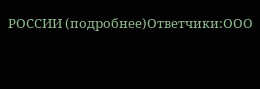РОССИИ (подробнее)Ответчики:ООО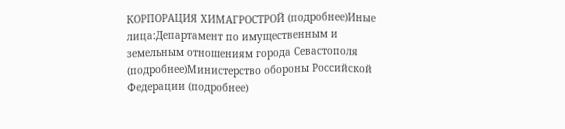КОРПОРАЦИЯ ХИМАГРОСТРОЙ (подробнее)Иные лица:Департамент по имущественным и земельным отношениям города Севастополя (подробнее)Министерство обороны Российской Федерации (подробнее)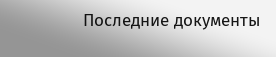Последние документы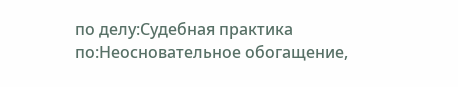по делу:Судебная практика по:Неосновательное обогащение,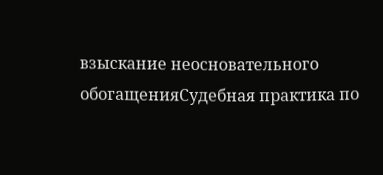взыскание неосновательного обогащенияСудебная практика по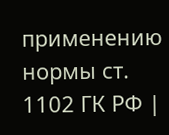применению нормы ст. 1102 ГК РФ |